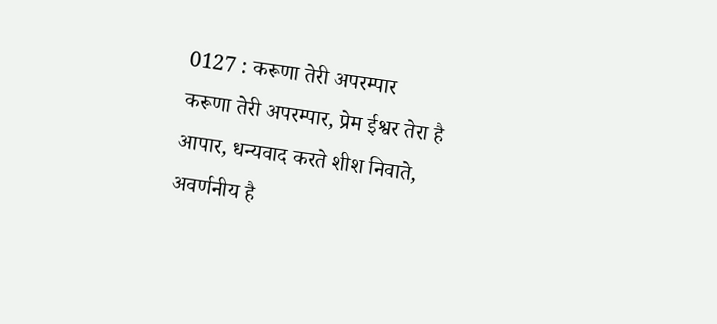0127 : करूणा तेरी अपरम्पार
करूणा तेरी अपरम्पार, प्रेम ईश्वर तेरा है आपार, धन्यवाद करते शीश निवाते, अवर्णनीय है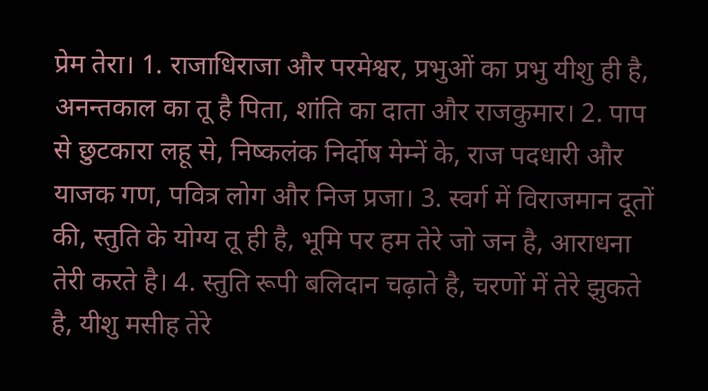प्रेम तेरा। 1. राजाधिराजा और परमेश्वर, प्रभुओं का प्रभु यीशु ही है, अनन्तकाल का तू है पिता, शांति का दाता और राजकुमार। 2. पाप से छुटकारा लहू से, निष्कलंक निर्दोष मेम्नें के, राज पदधारी और याजक गण, पवित्र लोग और निज प्रजा। 3. स्वर्ग में विराजमान दूतों की, स्तुति के योग्य तू ही है, भूमि पर हम तेरे जो जन है, आराधना तेरी करते है। 4. स्तुति रूपी बलिदान चढ़ाते है, चरणों में तेरे झुकते है, यीशु मसीह तेरे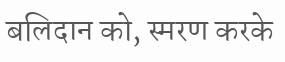बलिदान को, स्मरण करके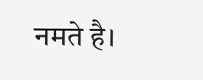नमते है।